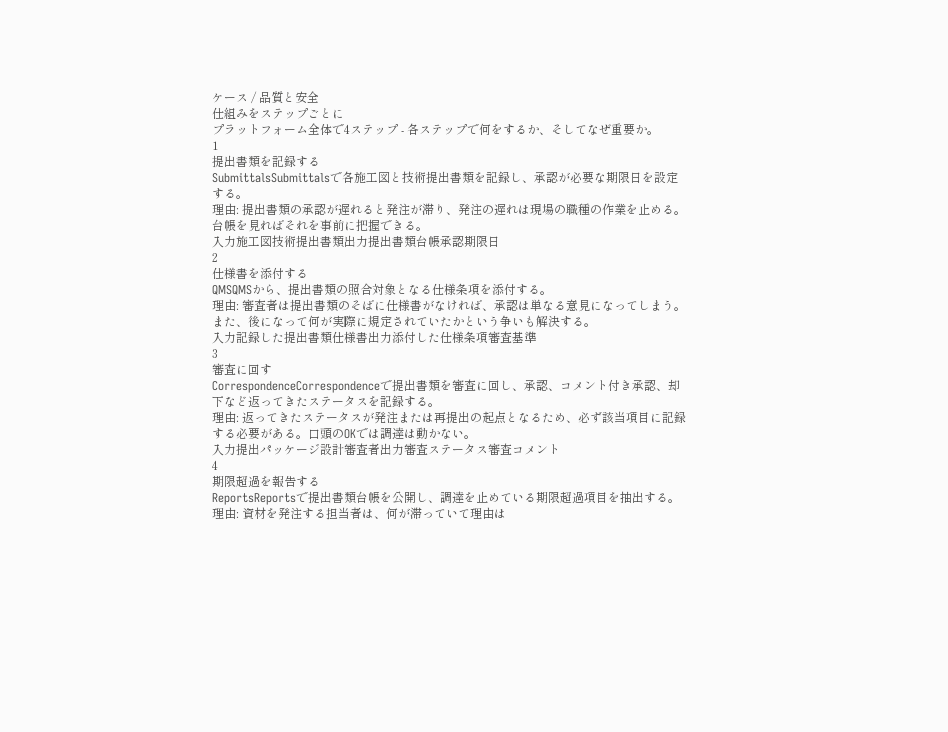ケース / 品質と安全
仕組みをステップごとに
プラットフォーム全体で4ステップ - 各ステップで何をするか、そしてなぜ重要か。
1
提出書類を記録する
SubmittalsSubmittalsで各施工図と技術提出書類を記録し、承認が必要な期限日を設定する。
理由: 提出書類の承認が遅れると発注が滞り、発注の遅れは現場の職種の作業を止める。台帳を見ればそれを事前に把握できる。
入力施工図技術提出書類出力提出書類台帳承認期限日
2
仕様書を添付する
QMSQMSから、提出書類の照合対象となる仕様条項を添付する。
理由: 審査者は提出書類のそばに仕様書がなければ、承認は単なる意見になってしまう。また、後になって何が実際に規定されていたかという争いも解決する。
入力記録した提出書類仕様書出力添付した仕様条項審査基準
3
審査に回す
CorrespondenceCorrespondenceで提出書類を審査に回し、承認、コメント付き承認、却下など返ってきたステータスを記録する。
理由: 返ってきたステータスが発注または再提出の起点となるため、必ず該当項目に記録する必要がある。口頭のOKでは調達は動かない。
入力提出パッケージ設計審査者出力審査ステータス審査コメント
4
期限超過を報告する
ReportsReportsで提出書類台帳を公開し、調達を止めている期限超過項目を抽出する。
理由: 資材を発注する担当者は、何が滞っていて理由は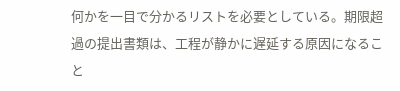何かを一目で分かるリストを必要としている。期限超過の提出書類は、工程が静かに遅延する原因になること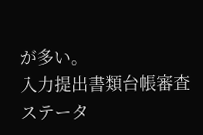が多い。
入力提出書類台帳審査ステータ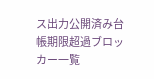ス出力公開済み台帳期限超過ブロッカー一覧